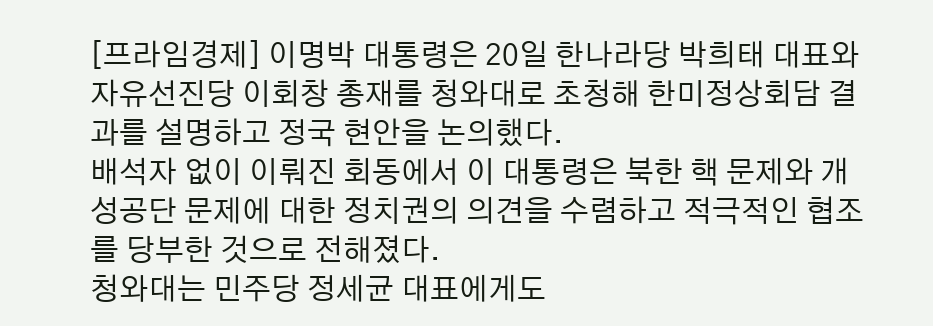[프라임경제] 이명박 대통령은 20일 한나라당 박희태 대표와 자유선진당 이회창 총재를 청와대로 초청해 한미정상회담 결과를 설명하고 정국 현안을 논의했다.
배석자 없이 이뤄진 회동에서 이 대통령은 북한 핵 문제와 개성공단 문제에 대한 정치권의 의견을 수렴하고 적극적인 협조를 당부한 것으로 전해졌다.
청와대는 민주당 정세균 대표에게도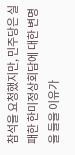참석을 요청했지만, 민주당은 실패한 한미정상회담에 대한 변명을 들을 이유가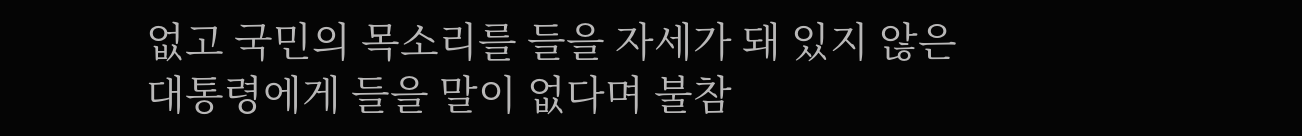없고 국민의 목소리를 들을 자세가 돼 있지 않은 대통령에게 들을 말이 없다며 불참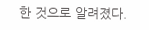한 것으로 알려졌다.